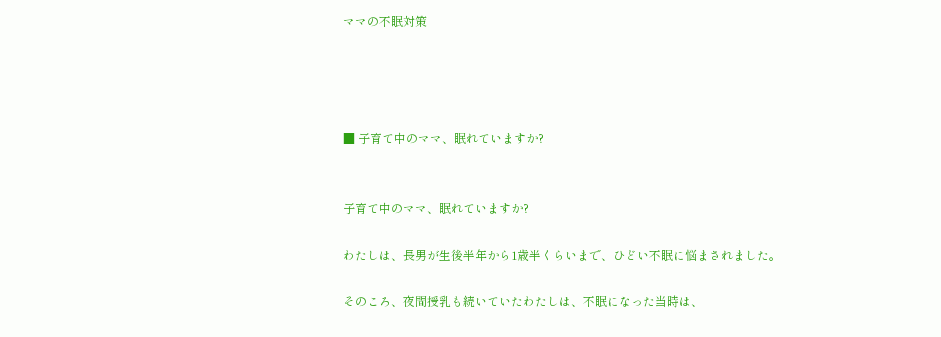ママの不眠対策




■ 子育て中のママ、眠れていますか?


子育て中のママ、眠れていますか?

わたしは、長男が生後半年から1歳半くらいまで、ひどい不眠に悩まされました。

そのころ、夜間授乳も続いていたわたしは、不眠になった当時は、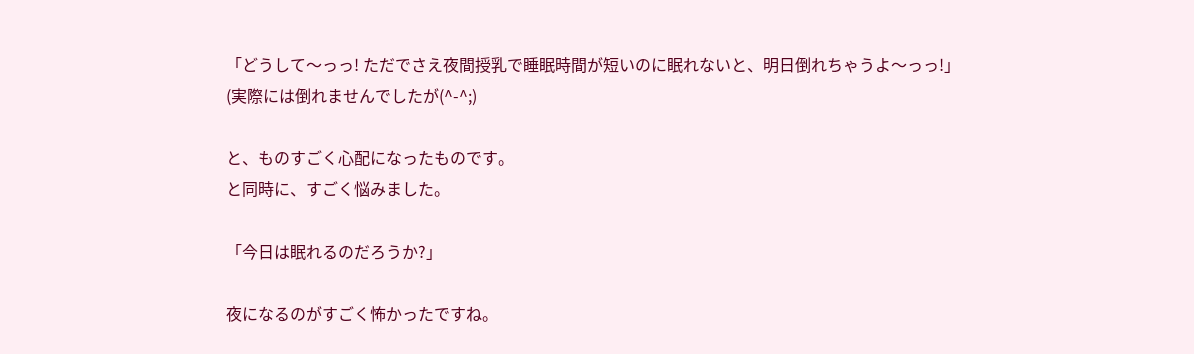「どうして〜っっ! ただでさえ夜間授乳で睡眠時間が短いのに眠れないと、明日倒れちゃうよ〜っっ!」
(実際には倒れませんでしたが(^-^;)

と、ものすごく心配になったものです。
と同時に、すごく悩みました。

「今日は眠れるのだろうか?」

夜になるのがすごく怖かったですね。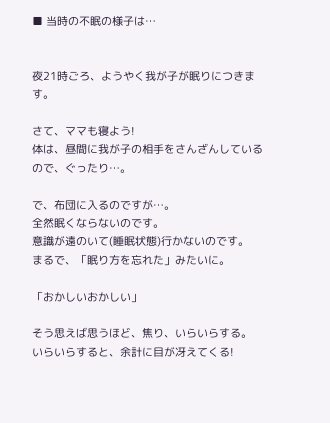■ 当時の不眠の様子は…


夜21時ごろ、ようやく我が子が眠りにつきます。

さて、ママも寝よう!
体は、昼間に我が子の相手をさんざんしているので、ぐったり…。

で、布団に入るのですが…。
全然眠くならないのです。
意識が遠のいて(睡眠状態)行かないのです。
まるで、「眠り方を忘れた」みたいに。

「おかしいおかしい」

そう思えば思うほど、焦り、いらいらする。
いらいらすると、余計に目が冴えてくる!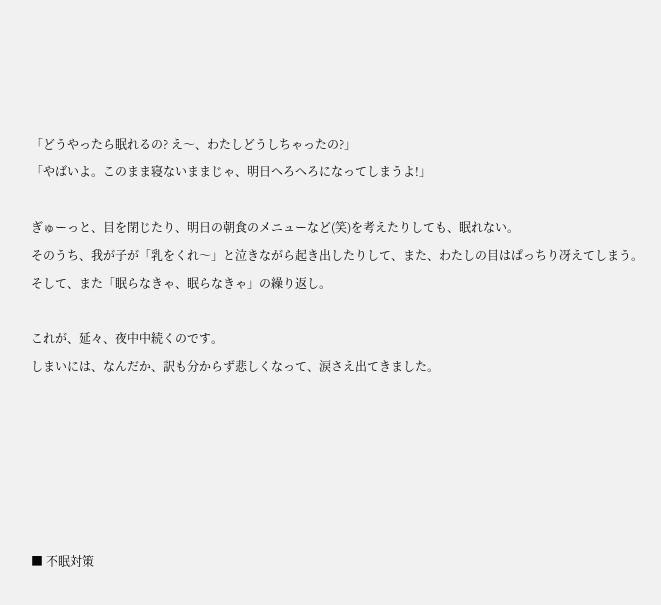「どうやったら眠れるの? え〜、わたしどうしちゃったの?」
「やばいよ。このまま寝ないままじゃ、明日へろへろになってしまうよ!」

ぎゅーっと、目を閉じたり、明日の朝食のメニューなど(笑)を考えたりしても、眠れない。
そのうち、我が子が「乳をくれ〜」と泣きながら起き出したりして、また、わたしの目はぱっちり冴えてしまう。
そして、また「眠らなきゃ、眠らなきゃ」の繰り返し。

これが、延々、夜中中続くのです。
しまいには、なんだか、訳も分からず悲しくなって、涙さえ出てきました。






■ 不眠対策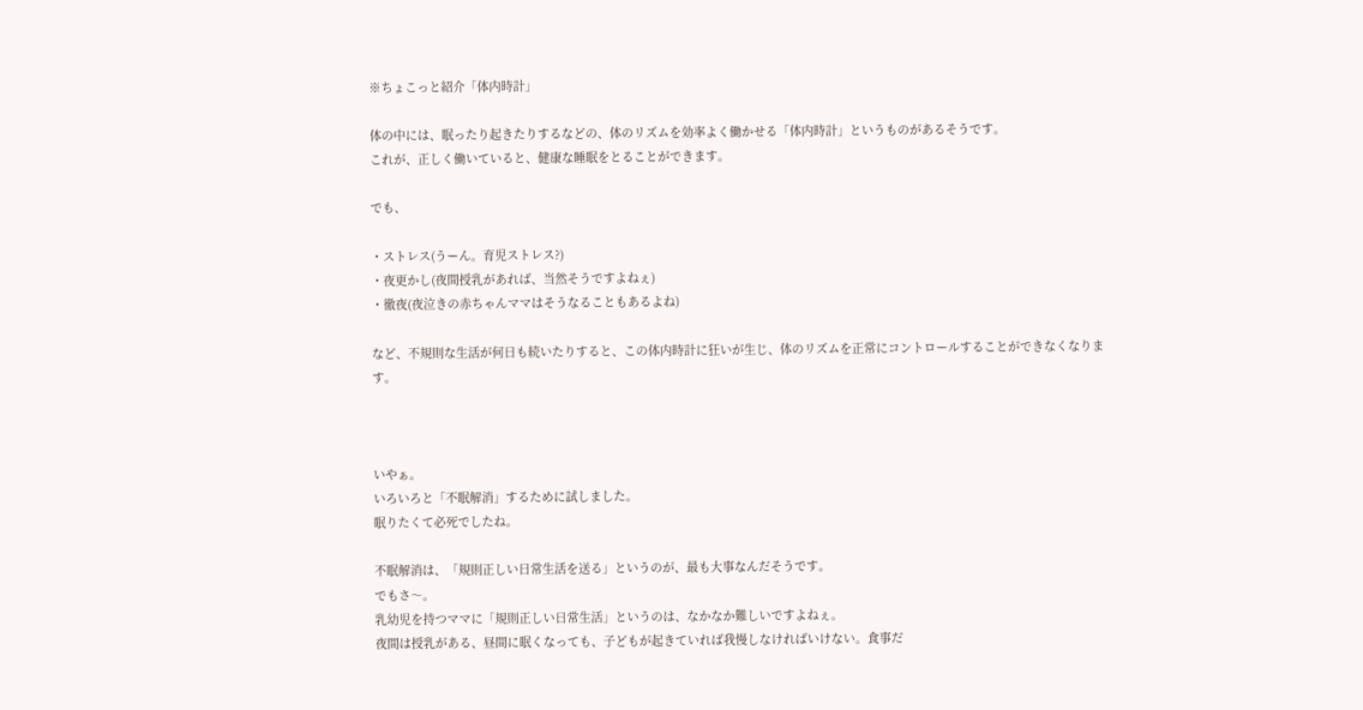※ちょこっと紹介「体内時計」

体の中には、眠ったり起きたりするなどの、体のリズムを効率よく働かせる「体内時計」というものがあるそうです。
これが、正しく働いていると、健康な睡眠をとることができます。

でも、

・ストレス(うーん。育児ストレス?)
・夜更かし(夜間授乳があれば、当然そうですよねぇ)
・徹夜(夜泣きの赤ちゃんママはそうなることもあるよね)

など、不規則な生活が何日も続いたりすると、この体内時計に狂いが生じ、体のリズムを正常にコントロールすることができなくなります。



いやぁ。
いろいろと「不眠解消」するために試しました。
眠りたくて必死でしたね。

不眠解消は、「規則正しい日常生活を送る」というのが、最も大事なんだそうです。
でもさ〜。
乳幼児を持つママに「規則正しい日常生活」というのは、なかなか難しいですよねぇ。
夜間は授乳がある、昼間に眠くなっても、子どもが起きていれば我慢しなければいけない。食事だ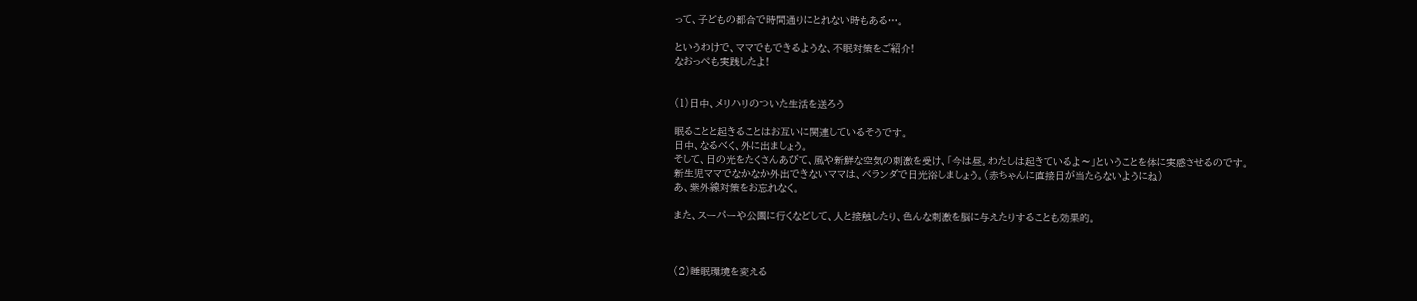って、子どもの都合で時間通りにとれない時もある…。

というわけで、ママでもできるような、不眠対策をご紹介!
なおっぺも実践したよ!


(1)日中、メリハリのついた生活を送ろう

眠ることと起きることはお互いに関連しているそうです。
日中、なるべく、外に出ましょう。
そして、日の光をたくさんあびて、風や新鮮な空気の刺激を受け、「今は昼。わたしは起きているよ〜」ということを体に実感させるのです。
新生児ママでなかなか外出できないママは、ベランダで日光浴しましょう。(赤ちゃんに直接日が当たらないようにね)
あ、紫外線対策をお忘れなく。

また、スーパーや公園に行くなどして、人と接触したり、色んな刺激を脳に与えたりすることも効果的。



(2)睡眠環境を変える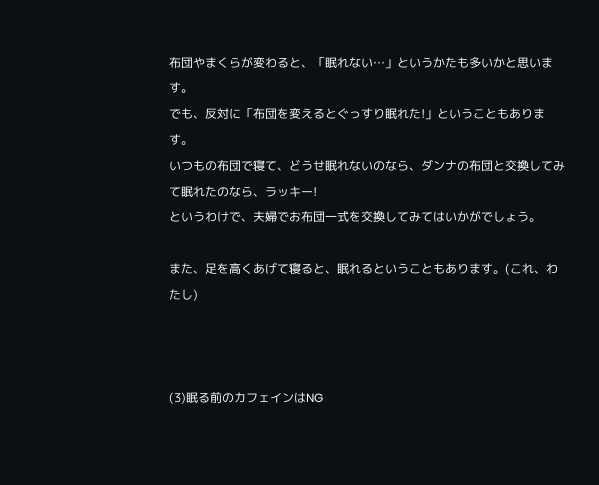布団やまくらが変わると、「眠れない…」というかたも多いかと思います。
でも、反対に「布団を変えるとぐっすり眠れた!」ということもあります。
いつもの布団で寝て、どうせ眠れないのなら、ダンナの布団と交換してみて眠れたのなら、ラッキー!
というわけで、夫婦でお布団一式を交換してみてはいかがでしょう。

また、足を高くあげて寝ると、眠れるということもあります。(これ、わたし)



(3)眠る前のカフェインはNG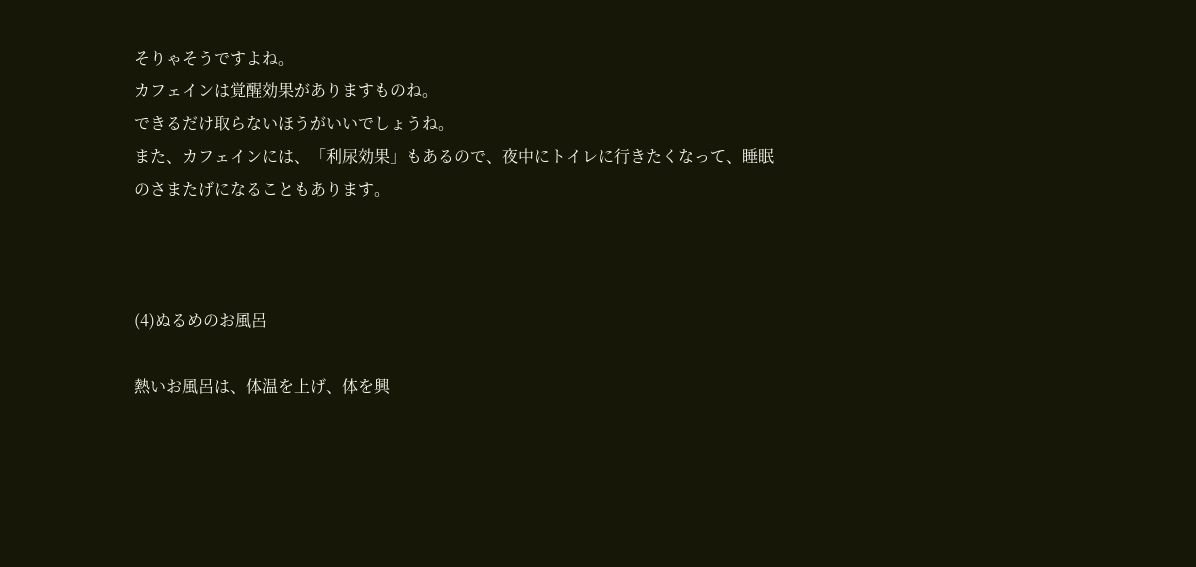そりゃそうですよね。
カフェインは覚醒効果がありますものね。
できるだけ取らないほうがいいでしょうね。
また、カフェインには、「利尿効果」もあるので、夜中にトイレに行きたくなって、睡眠のさまたげになることもあります。



(4)ぬるめのお風呂

熱いお風呂は、体温を上げ、体を興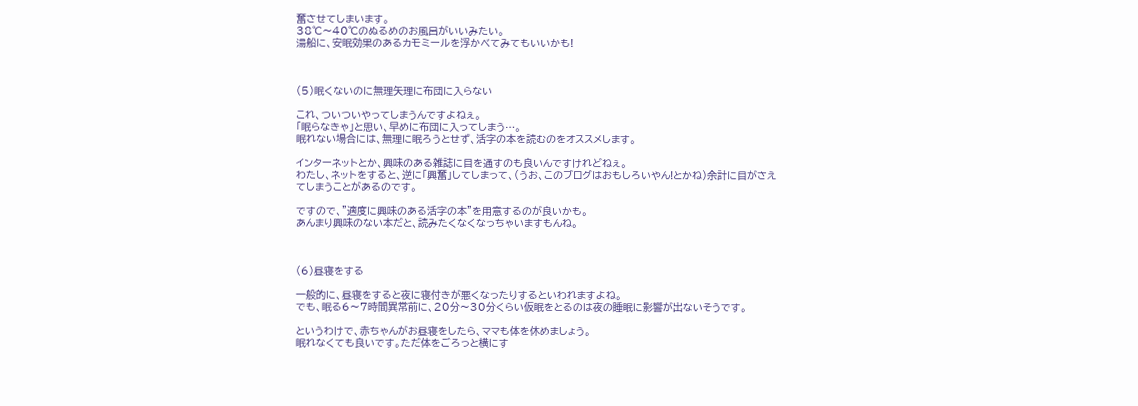奮させてしまいます。
38℃〜40℃のぬるめのお風呂がいいみたい。
湯船に、安眠効果のあるカモミールを浮かべてみてもいいかも!



(5)眠くないのに無理矢理に布団に入らない

これ、ついついやってしまうんですよねぇ。
「眠らなきゃ」と思い、早めに布団に入ってしまう…。
眠れない場合には、無理に眠ろうとせず、活字の本を読むのをオススメします。

インターネットとか、興味のある雑誌に目を通すのも良いんですけれどねぇ。
わたし、ネットをすると、逆に「興奮」してしまって、(うお、このブログはおもしろいやん!とかね)余計に目がさえてしまうことがあるのです。

ですので、”適度に興味のある活字の本”を用意するのが良いかも。
あんまり興味のない本だと、読みたくなくなっちゃいますもんね。



(6)昼寝をする

一般的に、昼寝をすると夜に寝付きが悪くなったりするといわれますよね。
でも、眠る6〜7時間異常前に、20分〜30分くらい仮眠をとるのは夜の睡眠に影響が出ないそうです。

というわけで、赤ちゃんがお昼寝をしたら、ママも体を休めましょう。
眠れなくても良いです。ただ体をごろっと横にす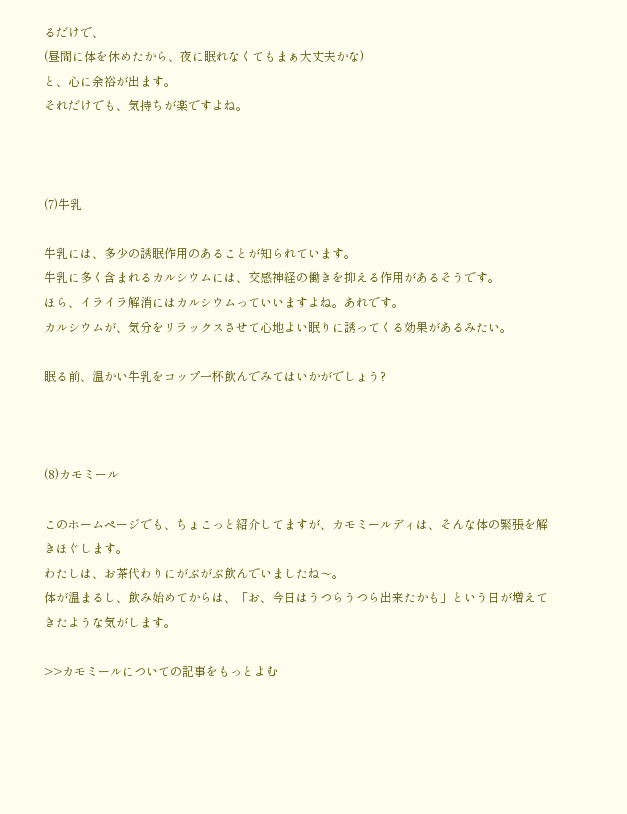るだけで、
(昼間に体を休めたから、夜に眠れなくてもまぁ大丈夫かな)
と、心に余裕が出ます。
それだけでも、気持ちが楽ですよね。



(7)牛乳

牛乳には、多少の誘眠作用のあることが知られています。
牛乳に多く含まれるカルシウムには、交感神経の働きを抑える作用があるそうです。
ほら、イライラ解消にはカルシウムっていいますよね。あれです。
カルシウムが、気分をリラックスさせて心地よい眠りに誘ってくる効果があるみたい。

眠る前、温かい牛乳をコップ一杯飲んでみてはいかがでしょう?



(8)カモミール

このホームページでも、ちょこっと紹介してますが、カモミールディは、そんな体の緊張を解きほぐします。
わたしは、お茶代わりにがぶがぶ飲んでいましたね〜。
体が温まるし、飲み始めてからは、「お、今日はうつらうつら出来たかも」という日が増えてきたような気がします。

>>カモミールについての記事をもっとよむ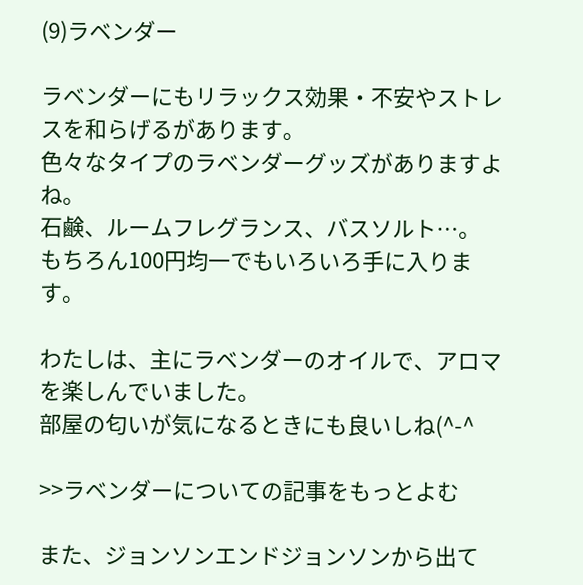(9)ラベンダー

ラベンダーにもリラックス効果・不安やストレスを和らげるがあります。
色々なタイプのラベンダーグッズがありますよね。
石鹸、ルームフレグランス、バスソルト…。
もちろん100円均一でもいろいろ手に入ります。

わたしは、主にラベンダーのオイルで、アロマを楽しんでいました。
部屋の匂いが気になるときにも良いしね(^-^

>>ラベンダーについての記事をもっとよむ

また、ジョンソンエンドジョンソンから出て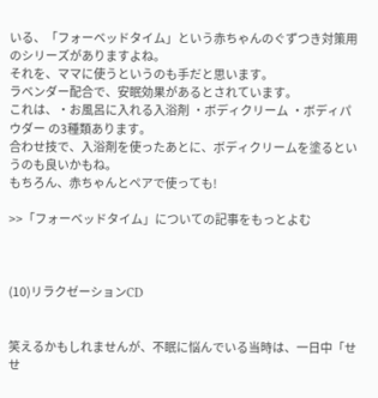いる、「フォーベッドタイム」という赤ちゃんのぐずつき対策用のシリーズがありますよね。
それを、ママに使うというのも手だと思います。
ラベンダー配合で、安眠効果があるとされています。
これは、・お風呂に入れる入浴剤 ・ボディクリーム ・ボディパウダー の3種類あります。
合わせ技で、入浴剤を使ったあとに、ボディクリームを塗るというのも良いかもね。
もちろん、赤ちゃんとペアで使っても!

>>「フォーベッドタイム」についての記事をもっとよむ



(10)リラクゼーションCD


笑えるかもしれませんが、不眠に悩んでいる当時は、一日中「せせ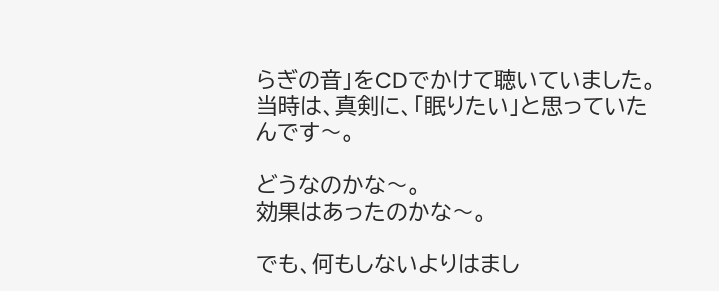らぎの音」をCDでかけて聴いていました。
当時は、真剣に、「眠りたい」と思っていたんです〜。

どうなのかな〜。
効果はあったのかな〜。

でも、何もしないよりはまし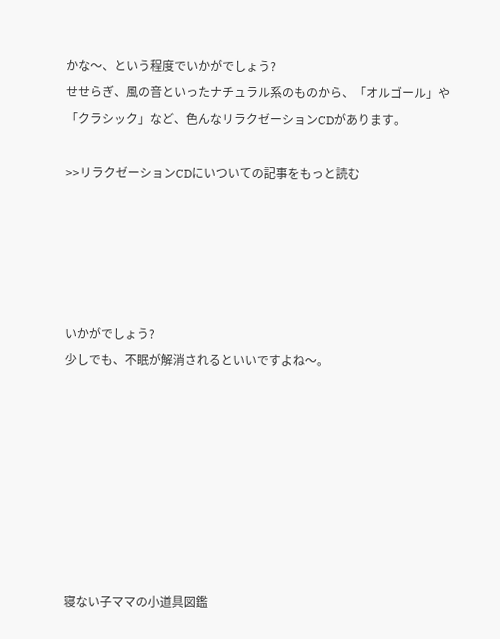かな〜、という程度でいかがでしょう?
せせらぎ、風の音といったナチュラル系のものから、「オルゴール」や「クラシック」など、色んなリラクゼーションCDがあります。

>>リラクゼーションCDにいついての記事をもっと読む





いかがでしょう?
少しでも、不眠が解消されるといいですよね〜。








寝ない子ママの小道具図鑑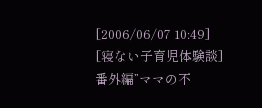[2006/06/07 10:49] [寝ない子育児体験談]番外編”ママの不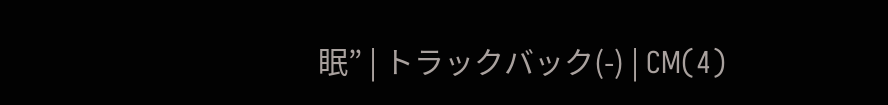眠” | トラックバック(-) | CM(4)